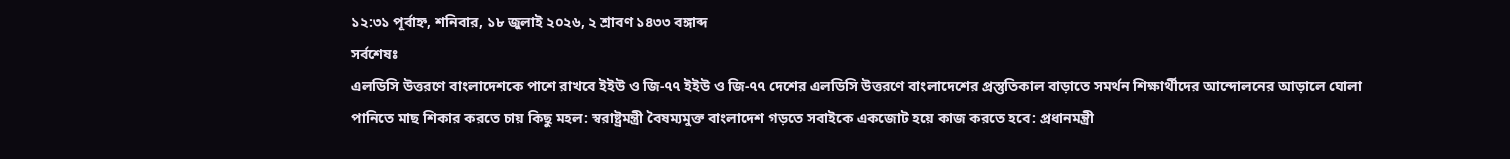১২:৩১ পূর্বাহ্ন, শনিবার, ১৮ জুলাই ২০২৬, ২ শ্রাবণ ১৪৩৩ বঙ্গাব্দ
সর্বশেষঃ
এলডিসি উত্তরণে বাংলাদেশকে পাশে রাখবে ইইউ ও জি-৭৭ ইইউ ও জি-৭৭ দেশের এলডিসি উত্তরণে বাংলাদেশের প্রস্তুতিকাল বাড়াতে সমর্থন শিক্ষার্থীদের আন্দোলনের আড়ালে ঘোলা পানিতে মাছ শিকার করতে চায় কিছু মহল: স্বরাষ্ট্রমন্ত্রী বৈষম্যমুক্ত বাংলাদেশ গড়তে সবাইকে একজোট হয়ে কাজ করতে হবে: প্রধানমন্ত্রী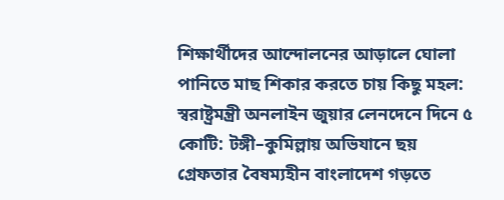শিক্ষার্থীদের আন্দোলনের আড়ালে ঘোলা পানিতে মাছ শিকার করতে চায় কিছু মহল: স্বরাষ্ট্রমন্ত্রী অনলাইন জুয়ার লেনদেনে দিনে ৫ কোটি: টঙ্গী–কুমিল্লায় অভিযানে ছয় গ্রেফতার বৈষম্যহীন বাংলাদেশ গড়তে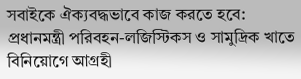সবাইকে ঐক্যবদ্ধভাবে কাজ করতে হবে: প্রধানমন্ত্রী পরিবহন-লজিস্টিকস ও সামুদ্রিক খাতে বিনিয়োগে আগ্রহী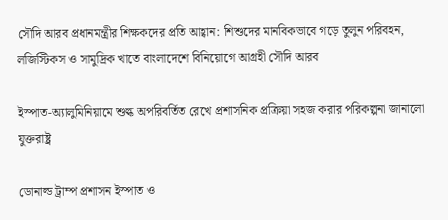সৌদি আরব প্রধানমন্ত্রীর শিক্ষকদের প্রতি আহ্বান: শিশুদের মানবিকভাবে গড়ে তুলুন পরিবহন, লজিস্টিকস ও সামুদ্রিক খাতে বাংলাদেশে বিনিয়োগে আগ্রহী সৌদি আরব

ইস্পাত-অ্যালুমিনিয়ামে শুল্ক অপরিবর্তিত রেখে প্রশাসনিক প্রক্রিয়া সহজ করার পরিকল্পনা জানালো যুক্তরাষ্ট্র

ডোনাল্ড ট্রাম্প প্রশাসন ইস্পাত ও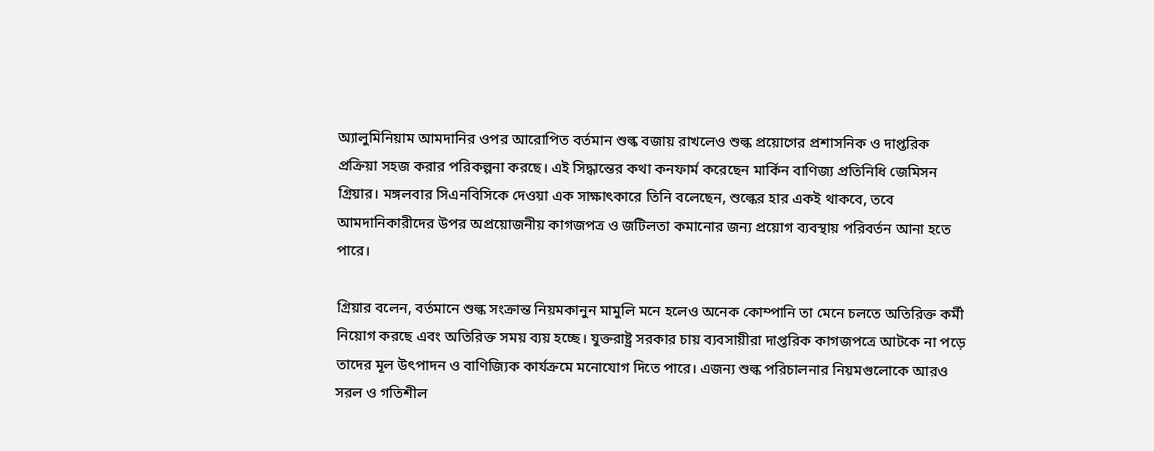অ্যালুমিনিয়াম আমদানির ওপর আরোপিত বর্তমান শুল্ক বজায় রাখলেও শুল্ক প্রয়োগের প্রশাসনিক ও দাপ্তরিক প্রক্রিয়া সহজ করার পরিকল্পনা করছে। এই সিদ্ধান্তের কথা কনফার্ম করেছেন মার্কিন বাণিজ্য প্রতিনিধি জেমিসন গ্রিয়ার। মঙ্গলবার সিএনবিসিকে দেওয়া এক সাক্ষাৎকারে তিনি বলেছেন, শুল্কের হার একই থাকবে, তবে আমদানিকারীদের উপর অপ্রয়োজনীয় কাগজপত্র ও জটিলতা কমানোর জন্য প্রয়োগ ব্যবস্থায় পরিবর্তন আনা হতে পারে।

গ্রিয়ার বলেন, বর্তমানে শুল্ক সংক্রান্ত নিয়মকানুন মামুলি মনে হলেও অনেক কোম্পানি তা মেনে চলতে অতিরিক্ত কর্মী নিয়োগ করছে এবং অতিরিক্ত সময় ব্যয় হচ্ছে। যুক্তরাষ্ট্র সরকার চায় ব্যবসায়ীরা দাপ্তরিক কাগজপত্রে আটকে না পড়ে তাদের মূল উৎপাদন ও বাণিজ্যিক কার্যক্রমে মনোযোগ দিতে পারে। এজন্য শুল্ক পরিচালনার নিয়মগুলোকে আরও সরল ও গতিশীল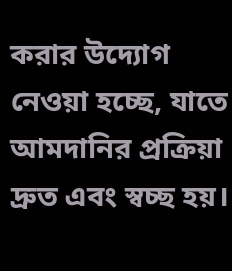করার উদ্যোগ নেওয়া হচ্ছে, যাতে আমদানির প্রক্রিয়া দ্রুত এবং স্বচ্ছ হয়।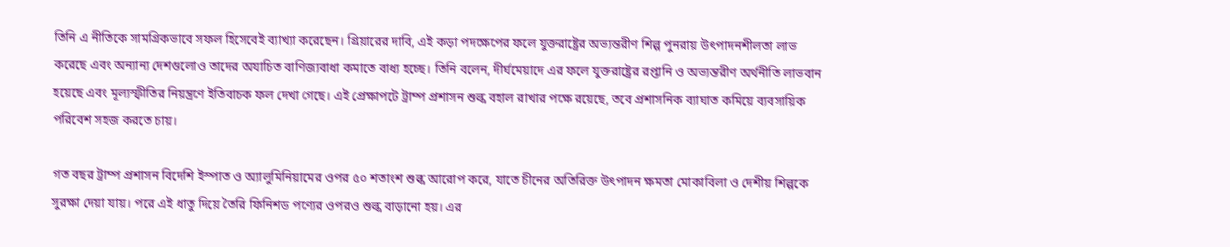তিনি এ নীতিকে সামগ্রিকভাবে সফল হিসেবেই ব্যাখ্যা করেছেন। গ্রিয়ারের দাবি, এই কড়া পদক্ষেপের ফলে যুক্তরাষ্ট্রের অভ্যন্তরীণ শিল্প পুনরায় উৎপাদনশীলতা লাভ করেছে এবং অন্যান্য দেশগুলোও তাদের অযাচিত বাণিজ্যবাধা কমাতে বাধ্য হচ্ছে। তিনি বলেন, দীর্ঘমেয়াদে এর ফলে যুক্তরাষ্ট্রের রপ্তানি ও অভ্যন্তরীণ অর্থনীতি লাভবান হয়েছে এবং মূল্যস্ফীতির নিয়ন্ত্রণে ইতিবাচক ফল দেখা গেছে। এই প্রেক্ষাপটে ট্রাম্প প্রশাসন শুল্ক বহাল রাখার পক্ষে রয়েছে, তবে প্রশাসনিক ব্যাঘাত কমিয়ে ব্যবসায়িক পরিবেশ সহজ করতে চায়।

গত বছর ট্রাম্প প্রশাসন বিদেশি ইস্পাত ও অ্যালুমিনিয়ামের ওপর ৫০ শতাংশ শুল্ক আরোপ করে, যাতে চীনের অতিরিক্ত উৎপাদন ক্ষমতা মোকাবিলা ও দেশীয় শিল্পকে সুরক্ষা দেয়া যায়। পরে এই ধাতু দিয়ে তৈরি ফিনিশড পণ্যের ওপরও শুল্ক বাড়ানো হয়। এর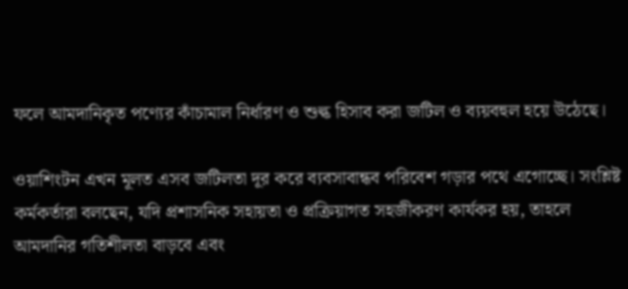ফলে আমদানিকৃত পণ্যের কাঁচামাল নির্ধারণ ও শুল্ক হিসাব করা জটিল ও ব্যয়বহুল হয়ে উঠেছে।

ওয়াশিংটন এখন মূলত এসব জটিলতা দূর করে ব্যবসাবান্ধব পরিবেশ গড়ার পথে এগোচ্ছে। সংশ্লিষ্ট কর্মকর্তারা বলছেন, যদি প্রশাসনিক সহায়তা ও প্রক্রিয়াগত সহজীকরণ কার্যকর হয়, তাহলে আমদানির গতিশীলতা বাড়বে এবং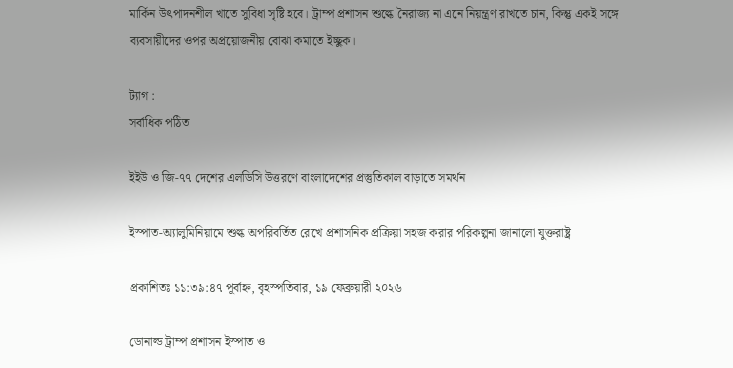মার্কিন উৎপাদনশীল খাতে সুবিধা সৃষ্টি হবে। ট্রাম্প প্রশাসন শুল্কে নৈরাজ্য না এনে নিয়ন্ত্রণ রাখতে চান, কিন্তু একই সঙ্গে ব্যবসায়ীদের ওপর অপ্রয়োজনীয় বোঝা কমাতে ইচ্ছুক।

ট্যাগ :
সর্বাধিক পঠিত

ইইউ ও জি-৭৭ দেশের এলডিসি উত্তরণে বাংলাদেশের প্রস্তুতিকাল বাড়াতে সমর্থন

ইস্পাত-অ্যালুমিনিয়ামে শুল্ক অপরিবর্তিত রেখে প্রশাসনিক প্রক্রিয়া সহজ করার পরিকল্পনা জানালো যুক্তরাষ্ট্র

প্রকাশিতঃ ১১:৩৯:৪৭ পূর্বাহ্ন, বৃহস্পতিবার, ১৯ ফেব্রুয়ারী ২০২৬

ডোনাল্ড ট্রাম্প প্রশাসন ইস্পাত ও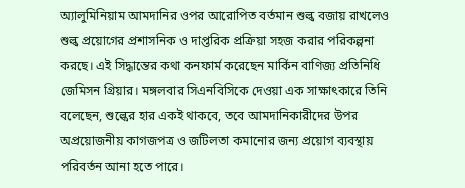অ্যালুমিনিয়াম আমদানির ওপর আরোপিত বর্তমান শুল্ক বজায় রাখলেও শুল্ক প্রয়োগের প্রশাসনিক ও দাপ্তরিক প্রক্রিয়া সহজ করার পরিকল্পনা করছে। এই সিদ্ধান্তের কথা কনফার্ম করেছেন মার্কিন বাণিজ্য প্রতিনিধি জেমিসন গ্রিয়ার। মঙ্গলবার সিএনবিসিকে দেওয়া এক সাক্ষাৎকারে তিনি বলেছেন, শুল্কের হার একই থাকবে, তবে আমদানিকারীদের উপর অপ্রয়োজনীয় কাগজপত্র ও জটিলতা কমানোর জন্য প্রয়োগ ব্যবস্থায় পরিবর্তন আনা হতে পারে।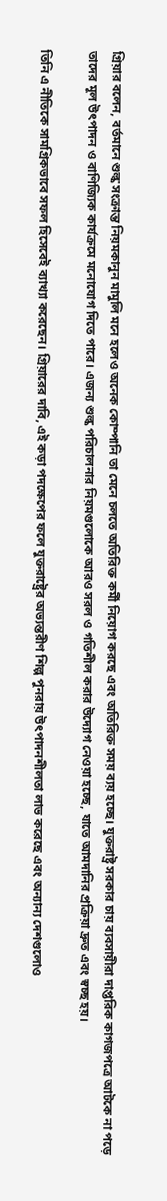গ্রিয়ার বলেন, বর্তমানে শুল্ক সংক্রান্ত নিয়মকানুন মামুলি মনে হলেও অনেক কোম্পানি তা মেনে চলতে অতিরিক্ত কর্মী নিয়োগ করছে এবং অতিরিক্ত সময় ব্যয় হচ্ছে। যুক্তরাষ্ট্র সরকার চায় ব্যবসায়ীরা দাপ্তরিক কাগজপত্রে আটকে না পড়ে তাদের মূল উৎপাদন ও বাণিজ্যিক কার্যক্রমে মনোযোগ দিতে পারে। এজন্য শুল্ক পরিচালনার নিয়মগুলোকে আরও সরল ও গতিশীল করার উদ্যোগ নেওয়া হচ্ছে, যাতে আমদানির প্রক্রিয়া দ্রুত এবং স্বচ্ছ হয়।

তিনি এ নীতিকে সামগ্রিকভাবে সফল হিসেবেই ব্যাখ্যা করেছেন। গ্রিয়ারের দাবি, এই কড়া পদক্ষেপের ফলে যুক্তরাষ্ট্রের অভ্যন্তরীণ শিল্প পুনরায় উৎপাদনশীলতা লাভ করেছে এবং অন্যান্য দেশগুলোও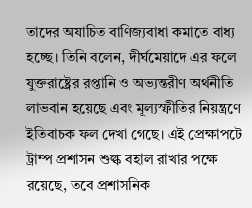তাদের অযাচিত বাণিজ্যবাধা কমাতে বাধ্য হচ্ছে। তিনি বলেন, দীর্ঘমেয়াদে এর ফলে যুক্তরাষ্ট্রের রপ্তানি ও অভ্যন্তরীণ অর্থনীতি লাভবান হয়েছে এবং মূল্যস্ফীতির নিয়ন্ত্রণে ইতিবাচক ফল দেখা গেছে। এই প্রেক্ষাপটে ট্রাম্প প্রশাসন শুল্ক বহাল রাখার পক্ষে রয়েছে, তবে প্রশাসনিক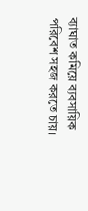ব্যাঘাত কমিয়ে ব্যবসায়িক পরিবেশ সহজ করতে চায়।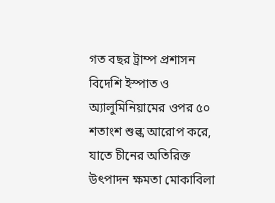গত বছর ট্রাম্প প্রশাসন বিদেশি ইস্পাত ও অ্যালুমিনিয়ামের ওপর ৫০ শতাংশ শুল্ক আরোপ করে, যাতে চীনের অতিরিক্ত উৎপাদন ক্ষমতা মোকাবিলা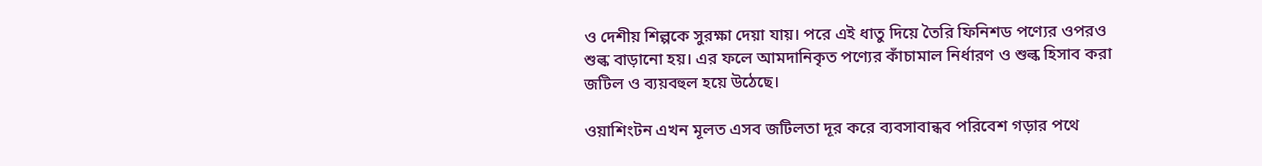ও দেশীয় শিল্পকে সুরক্ষা দেয়া যায়। পরে এই ধাতু দিয়ে তৈরি ফিনিশড পণ্যের ওপরও শুল্ক বাড়ানো হয়। এর ফলে আমদানিকৃত পণ্যের কাঁচামাল নির্ধারণ ও শুল্ক হিসাব করা জটিল ও ব্যয়বহুল হয়ে উঠেছে।

ওয়াশিংটন এখন মূলত এসব জটিলতা দূর করে ব্যবসাবান্ধব পরিবেশ গড়ার পথে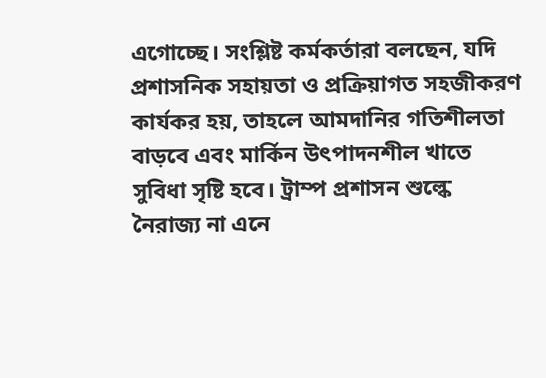এগোচ্ছে। সংশ্লিষ্ট কর্মকর্তারা বলছেন, যদি প্রশাসনিক সহায়তা ও প্রক্রিয়াগত সহজীকরণ কার্যকর হয়, তাহলে আমদানির গতিশীলতা বাড়বে এবং মার্কিন উৎপাদনশীল খাতে সুবিধা সৃষ্টি হবে। ট্রাম্প প্রশাসন শুল্কে নৈরাজ্য না এনে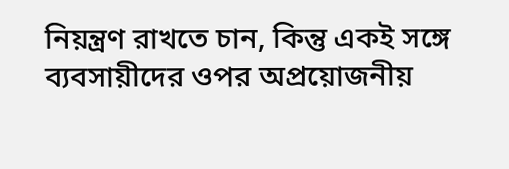নিয়ন্ত্রণ রাখতে চান, কিন্তু একই সঙ্গে ব্যবসায়ীদের ওপর অপ্রয়োজনীয়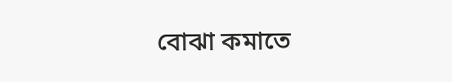বোঝা কমাতে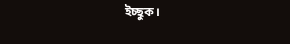ইচ্ছুক।